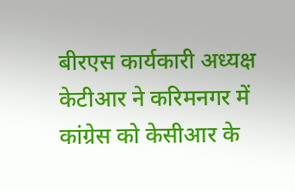बीरएस कार्यकारी अध्यक्ष केटीआर ने करिमनगर में कांग्रेस को केसीआर के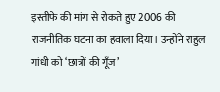इस्तीफे की मांग से रोकते हुए 2006 की राजनीतिक घटना का हवाला दिया। उन्होंने राहुल गांधी को ‘छात्रों की गूँज’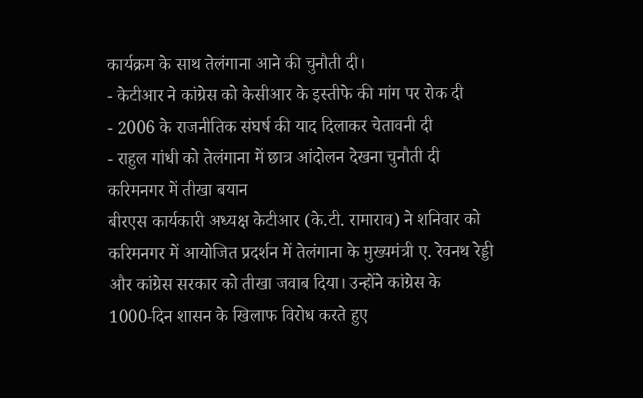कार्यक्रम के साथ तेलंगाना आने की चुनौती दी।
- केटीआर ने कांग्रेस को केसीआर के इस्तीफे की मांग पर रोक दी
- 2006 के राजनीतिक संघर्ष की याद दिलाकर चेतावनी दी
- राहुल गांधी को तेलंगाना में छात्र आंदोलन देखना चुनौती दी
करिमनगर में तीखा बयान
बीरएस कार्यकारी अध्यक्ष केटीआर (के.टी. रामाराव) ने शनिवार को करिमनगर में आयोजित प्रदर्शन में तेलंगाना के मुख्यमंत्री ए. रेवनथ रेड्डी और कांग्रेस सरकार को तीखा जवाब दिया। उन्होंने कांग्रेस के 1000‑दिन शासन के खिलाफ विरोध करते हुए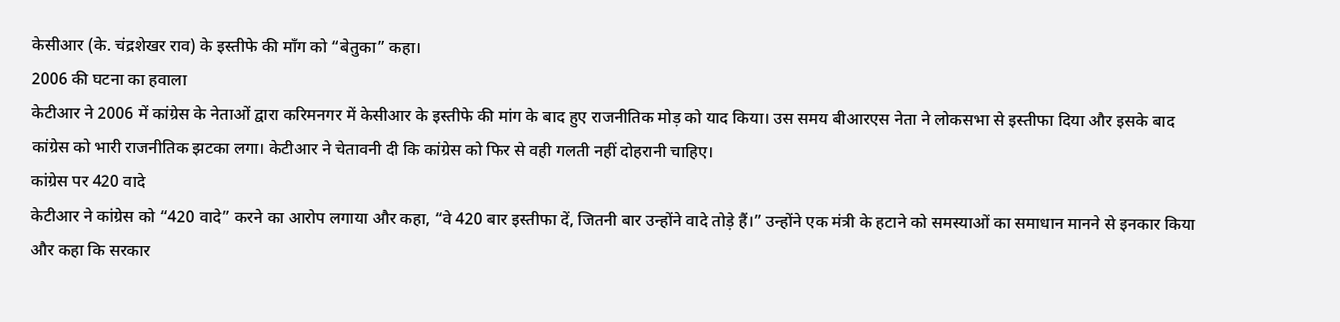केसीआर (के. चंद्रशेखर राव) के इस्तीफे की माँग को “बेतुका” कहा।
2006 की घटना का हवाला
केटीआर ने 2006 में कांग्रेस के नेताओं द्वारा करिमनगर में केसीआर के इस्तीफे की मांग के बाद हुए राजनीतिक मोड़ को याद किया। उस समय बीआरएस नेता ने लोकसभा से इस्तीफा दिया और इसके बाद कांग्रेस को भारी राजनीतिक झटका लगा। केटीआर ने चेतावनी दी कि कांग्रेस को फिर से वही गलती नहीं दोहरानी चाहिए।
कांग्रेस पर 420 वादे
केटीआर ने कांग्रेस को “420 वादे” करने का आरोप लगाया और कहा, “वे 420 बार इस्तीफा दें, जितनी बार उन्होंने वादे तोड़े हैं।” उन्होंने एक मंत्री के हटाने को समस्याओं का समाधान मानने से इनकार किया और कहा कि सरकार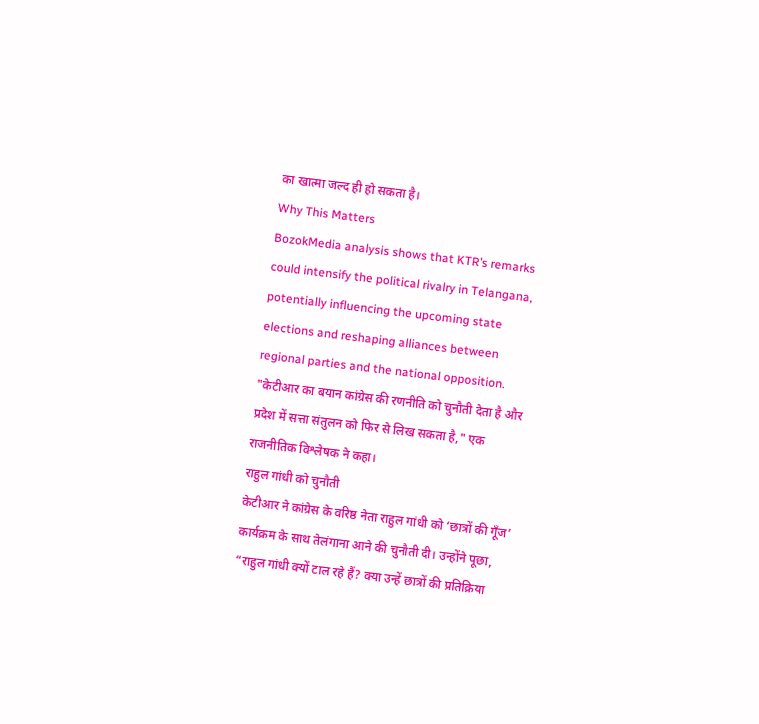का खात्मा जल्द ही हो सकता है।
Why This Matters
BozokMedia analysis shows that KTR’s remarks could intensify the political rivalry in Telangana, potentially influencing the upcoming state elections and reshaping alliances between regional parties and the national opposition.
"केटीआर का बयान कांग्रेस की रणनीति को चुनौती देता है और प्रदेश में सत्ता संतुलन को फिर से लिख सकता है," एक राजनीतिक विश्लेषक ने कहा।
राहुल गांधी को चुनौती
केटीआर ने कांग्रेस के वरिष्ठ नेता राहुल गांधी को ‘छात्रों की गूँज’ कार्यक्रम के साथ तेलंगाना आने की चुनौती दी। उन्होंने पूछा, “राहुल गांधी क्यों टाल रहे हैं? क्या उन्हें छात्रों की प्रतिक्रिया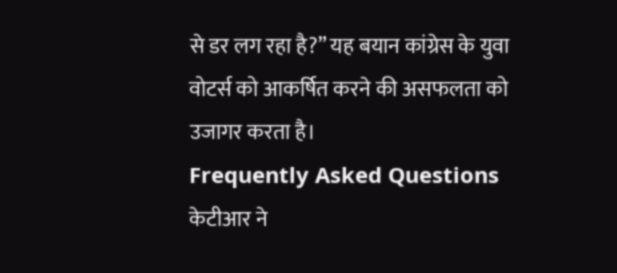से डर लग रहा है?” यह बयान कांग्रेस के युवा वोटर्स को आकर्षित करने की असफलता को उजागर करता है।
Frequently Asked Questions
केटीआर ने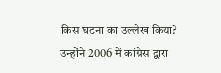किस घटना का उल्लेख किया? उन्होंने 2006 में कांग्रेस द्वारा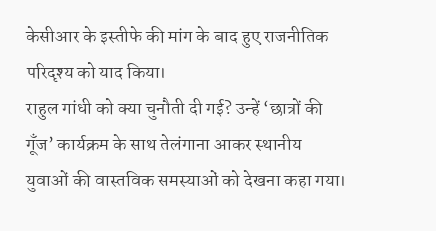केसीआर के इस्तीफे की मांग के बाद हुए राजनीतिक परिदृश्य को याद किया।
राहुल गांधी को क्या चुनौती दी गई? उन्हें ‘छात्रों की गूँज’ कार्यक्रम के साथ तेलंगाना आकर स्थानीय युवाओं की वास्तविक समस्याओं को देखना कहा गया।